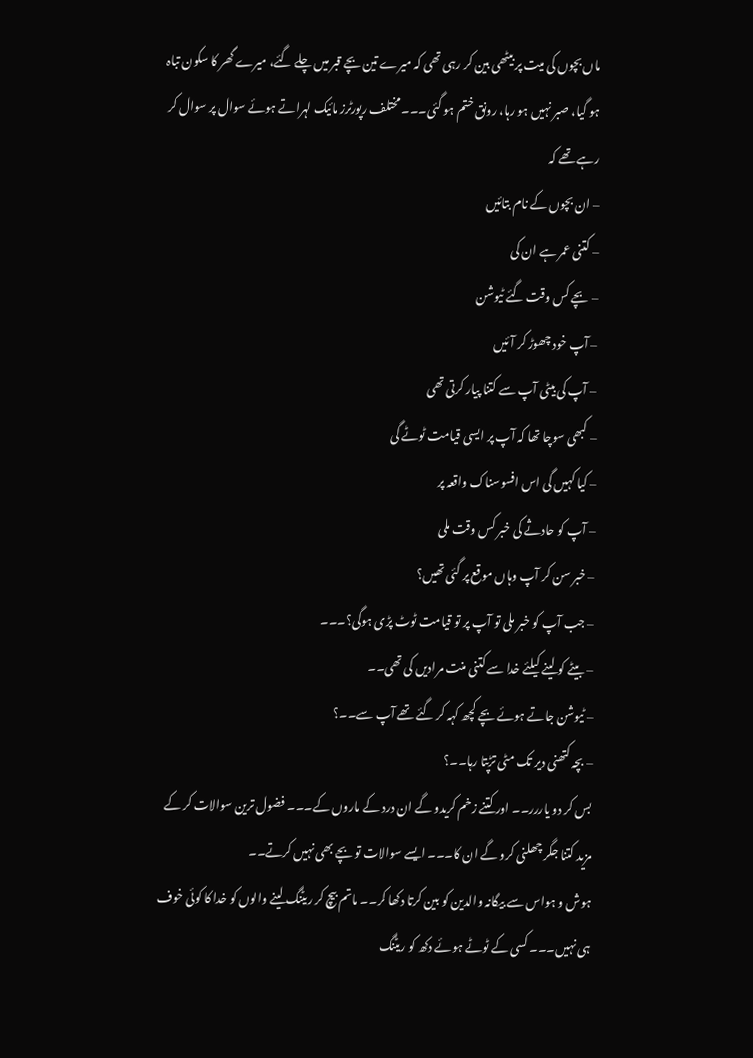ماں بچوں کی میت پر بیٹھی بین کر رہی تھی کہ میرے تین بچے قبر میں چلے گئے، میرے گھر کا سکون تباہ ہو گیا، صبر نہیں ہو رہا، رونق ختم ہو گئی۔۔۔ مختلف رپورٹرز مائیک لہراتے ہوئے سوال پر سوال کر رہے تھے کہ
– ان بچوں کے نام بتائیں
– کتنی عمر ہے ان کی
– بچے کس وقت گئے ٹیوشن
– آپ خود چھوڑ کر آئیں
– آپ کی بیٹی آپ سے کتنا پیار کرتی تھی
– کبھی سوچا تھا کہ آپ پر ایسی قیامت ٹوٹے گی
– کیا کہیں گی اس افسوسناک واقعہ پر
– آپ کو حادثے کی خبر کس وقت ملی
– خبر سن کر آپ وہاں موقع پر گئی تھیں؟
– جب آپ کو خبر ملی تو آپ پر تو قیامت ٹوٹ پڑی ہوگی؟۔۔۔
– بیٹے کو لینے کیلئے خدا سے کتنی منت مرادیں کی تھی۔۔
– ٹیوشن جاتے ہوئے بچے کچھ کہہ کر گئے تھے آپ سے۔۔؟
– بچہ کتھنی دیر تک مٹی تڑپتا رہا۔۔؟
بس کر دو یاررر۔۔ اور کتنے زخم کریدو گے ان درد کے ماروں کے۔۔۔ فضول ترین سوالات کر کے مزید کتنا جگر چھلنی کرو گے ان کا۔۔۔ ایسے سوالات تو بچے بھی نہیں کرتے۔۔
ہوش و ہواس سے بیگانہ والدین کو بین کرتا دکھا کر۔۔ ماتم بیچ کر ریٹنگ لینے والوں کو خدا کا کوئی خوف ہی نہیں۔۔۔ کسی کے ٹوٹے ہوئے دکھ کو ریٹنگ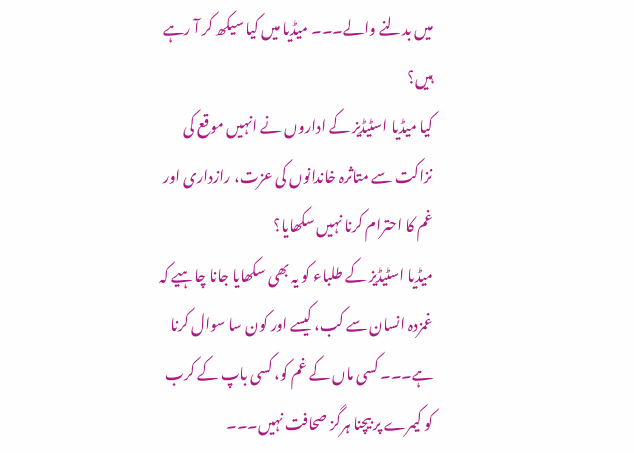میں بدلنے والے۔۔۔ میڈیا میں کیا سیکھ کر آ رہے ہیں؟
کیا میڈیا اسٹیڈیز کے اداروں نے انہیں موقع کی نزاکت سے متاثرہ خاندانوں کی عزت، رازداری اور غم کا احترام کرنا نہیں سکھایا؟
میڈیا اسٹیڈیز کے طلباء کو یہ بھی سکھایا جانا چاہیے کہ غمزدہ انسان سے کب، کیسے اور کون سا سوال کرنا ہے۔۔۔ کسی ماں کے غم کو، کسی باپ کے کرب کو کیمرے پر بیچنا ہرگز صحافت نہیں۔۔۔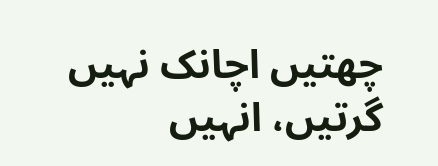چھتیں اچانک نہیں گرتیں، انہیں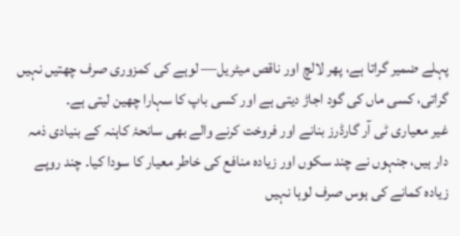پہلے ضمیر گراتا ہے، پھر لالچ اور ناقص میٹریل— لوہے کی کمزوری صرف چھتیں نہیں گراتی، کسی ماں کی گود اجاڑ دیتی ہے اور کسی باپ کا سہارا چھین لیتی ہے۔
غیر معیاری ٹی آر گارڈرز بنانے اور فروخت کرنے والے بھی سانحۂ کاہنہ کے بنیادی ذمہ دار ہیں، جنہوں نے چند سکوں اور زیادہ منافع کی خاطر معیار کا سودا کیا۔ چند روپے زیادہ کمانے کی ہوس صرف لوہا نہیں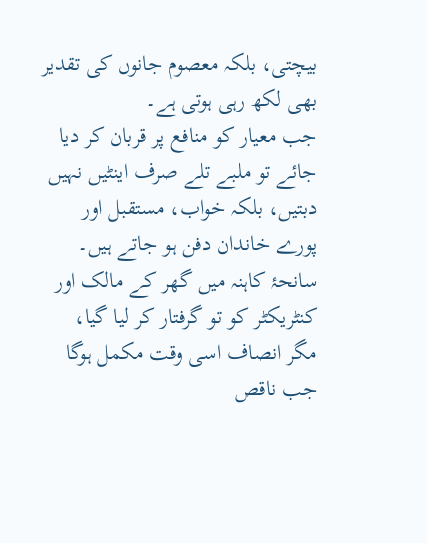بیچتی، بلکہ معصوم جانوں کی تقدیر بھی لکھ رہی ہوتی ہے۔
جب معیار کو منافع پر قربان کر دیا جائے تو ملبے تلے صرف اینٹیں نہیں دبتیں، بلکہ خواب، مستقبل اور پورے خاندان دفن ہو جاتے ہیں۔
سانحۂ کاہنہ میں گھر کے مالک اور کنٹریکٹر کو تو گرفتار کر لیا گیا، مگر انصاف اسی وقت مکمل ہوگا جب ناقص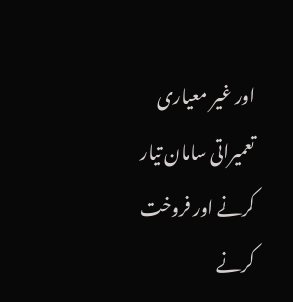اور غیر معیاری تعمیراتی سامان تیار کرنے اور فروخت کرنے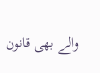والے بھی قانون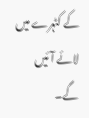کے کٹہرے میں لائے آئیں گے۔